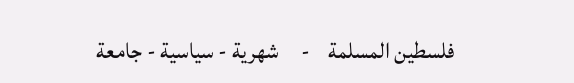فلسطين المسلمة    -     شهرية - سياسية - جامعة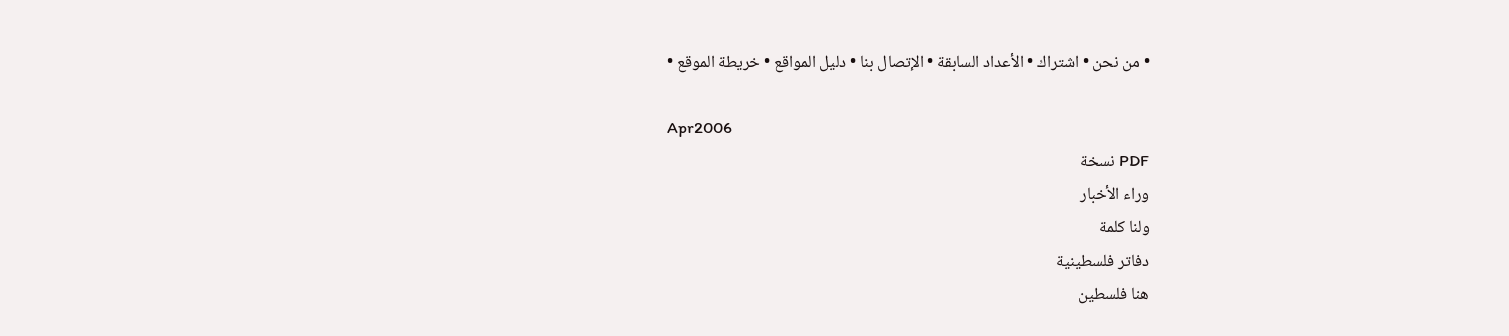• من نحن • اشتراك • الأعداد السابقة • الإتصال بنا • دليل المواقع • خريطة الموقع •

Apr2006
PDF نسخة
وراء الأخبار
ولنا كلمة
دفاتر فلسطينية
هنا فلسطين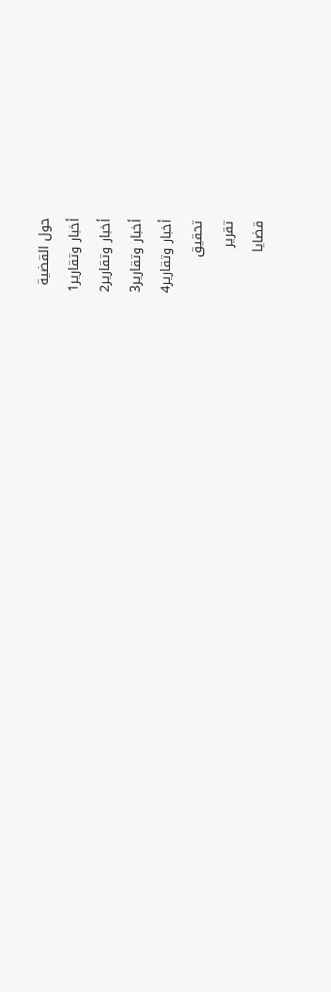حول القضية
أخبار وتقارير1
أخبار وتقارير2
أخبار وتقارير3
أخبار وتقارير4
تحقيق
تقرير
قضايا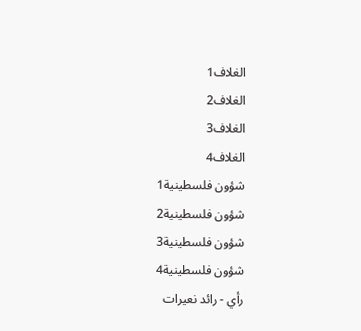الغلاف1
الغلاف2
الغلاف3
الغلاف4
شؤون فلسطينية1
شؤون فلسطينية2
شؤون فلسطينية3
شؤون فلسطينية4
رأي - رائد نعيرات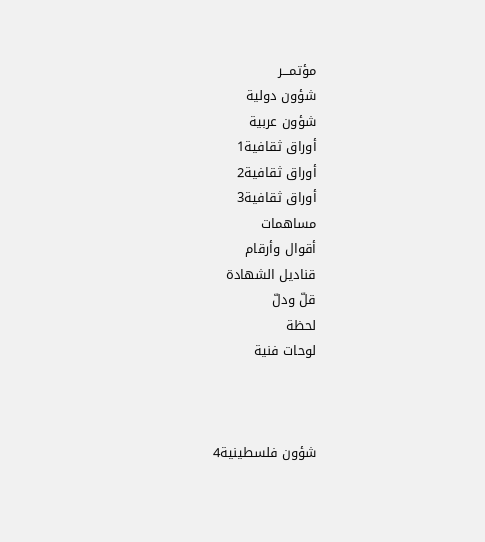مؤتمـــر
شؤون دولية
شؤون عربية
أوراق ثقافية1
أوراق ثقافية2
أوراق ثقافية3
مساهمات
أقوال وأرقام
قناديل الشهادة
قلّ ودلّ
لحظة
لوحات فنية



شؤون فلسطينية4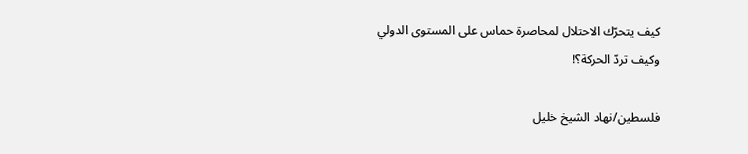كيف يتحرّك الاحتلال لمحاصرة حماس على المستوى الدولي
وكيف تردّ الحركة؟!

فلسطين/نهاد الشيخ خليل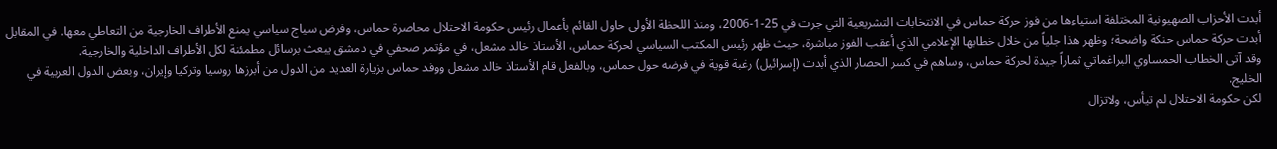أبدت الأحزاب الصهيونية المختلفة استياءها من فوز حركة حماس في الانتخابات التشريعية التي جرت في 25-1-2006، ومنذ اللحظة الأولى حاول القائم بأعمال رئيس حكومة الاحتلال محاصرة حماس، وفرض سياج سياسي يمنع الأطراف الخارجية من التعاطي معها. في المقابل أبدت حركة حماس حنكة واضحة؛ وظهر هذا جلياً من خلال خطابها الإعلامي الذي أعقب الفوز مباشرة، حيث ظهر رئيس المكتب السياسي لحركة حماس، الأستاذ خالد مشعل، في مؤتمر صحفي في دمشق يبعث برسائل مطمئنة لكل الأطراف الداخلية والخارجية.
وقد آتى الخطاب الحمساوي البراغماتي ثماراً جيدة لحركة حماس، وساهم في كسر الحصار الذي أبدت (إسرائيل) رغبة قوية في فرضه حول حماس، وبالفعل قام الأستاذ خالد مشعل ووفد حماس بزيارة العديد من الدول من أبرزها روسيا وتركيا وإيران، وبعض الدول العربية في الخليج.
لكن حكومة الاحتلال لم تيأس، ولاتزال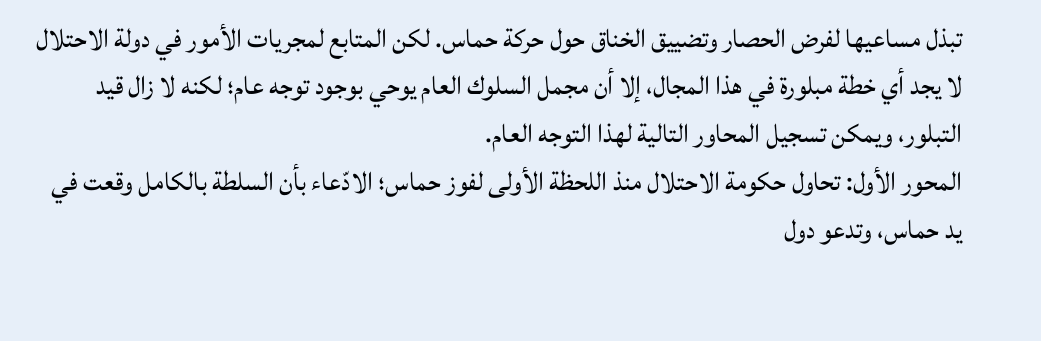تبذل مساعيها لفرض الحصار وتضييق الخناق حول حركة حماس. لكن المتابع لمجريات الأمور في دولة الاحتلال لا يجد أي خطة مبلورة في هذا المجال، إلا أن مجمل السلوك العام يوحي بوجود توجه عام؛ لكنه لا زال قيد التبلور، ويمكن تسجيل المحاور التالية لهذا التوجه العام.
المحور الأول: تحاول حكومة الاحتلال منذ اللحظة الأولى لفوز حماس؛ الادّعاء بأن السلطة بالكامل وقعت في يد حماس، وتدعو دول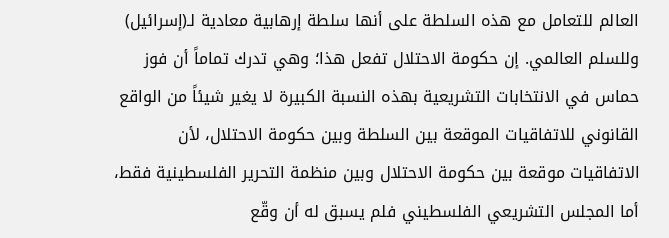العالم للتعامل مع هذه السلطة على أنها سلطة إرهابية معادية لـ(إسرائيل) وللسلم العالمي. إن حكومة الاحتلال تفعل هذا؛ وهي تدرك تماماً أن فوز حماس في الانتخابات التشريعية بهذه النسبة الكبيرة لا يغير شيئاً من الواقع القانوني للاتفاقيات الموقعة بين السلطة وبين حكومة الاحتلال، لأن الاتفاقيات موقعة بين حكومة الاحتلال وبين منظمة التحرير الفلسطينية فقط، أما المجلس التشريعي الفلسطيني فلم يسبق له أن وقّع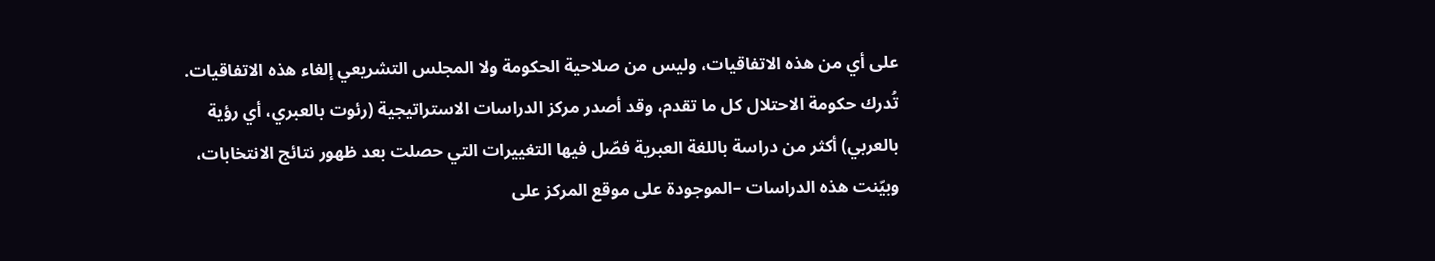على أي من هذه الاتفاقيات، وليس من صلاحية الحكومة ولا المجلس التشريعي إلغاء هذه الاتفاقيات.
تُدرك حكومة الاحتلال كل ما تقدم، وقد أصدر مركز الدراسات الاستراتيجية (رئوت بالعبري، أي رؤية بالعربي) أكثر من دراسة باللغة العبرية فصّل فيها التغييرات التي حصلت بعد ظهور نتائج الانتخابات، وبيّنت هذه الدراسات –الموجودة على موقع المركز على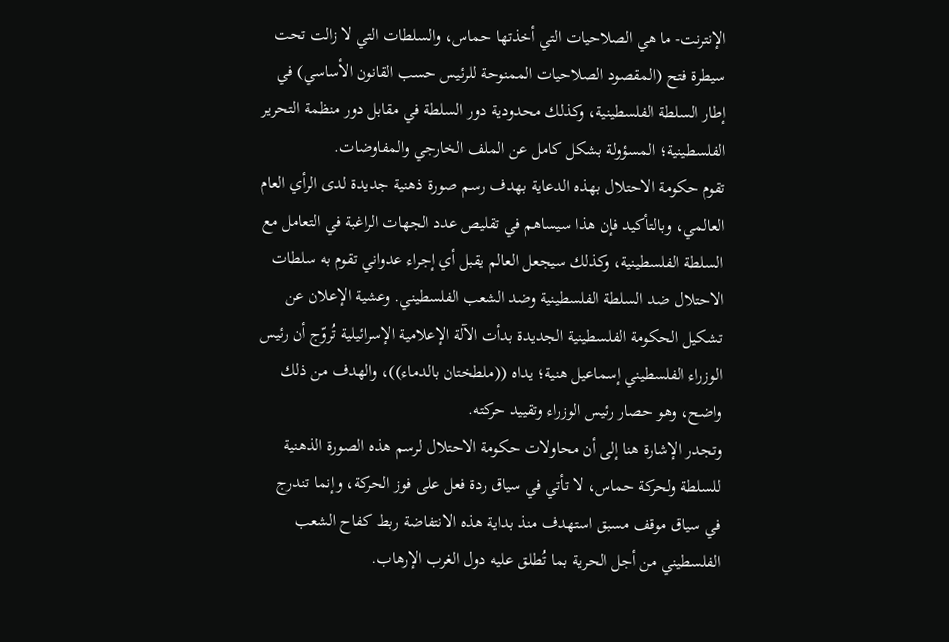الإنترنت- ما هي الصلاحيات التي أخذتها حماس، والسلطات التي لا زالت تحت سيطرة فتح (المقصود الصلاحيات الممنوحة للرئيس حسب القانون الأساسي) في إطار السلطة الفلسطينية، وكذلك محدودية دور السلطة في مقابل دور منظمة التحرير الفلسطينية؛ المسؤولة بشكل كامل عن الملف الخارجي والمفاوضات.
تقوم حكومة الاحتلال بهذه الدعاية بهدف رسم صورة ذهنية جديدة لدى الرأي العام العالمي، وبالتأكيد فإن هذا سيساهم في تقليص عدد الجهات الراغبة في التعامل مع السلطة الفلسطينية، وكذلك سيجعل العالم يقبل أي إجراء عدواني تقوم به سلطات الاحتلال ضد السلطة الفلسطينية وضد الشعب الفلسطيني. وعشية الإعلان عن تشكيل الحكومة الفلسطينية الجديدة بدأت الآلة الإعلامية الإسرائيلية تُروّج أن رئيس الوزراء الفلسطيني إسماعيل هنية؛ يداه ((ملطختان بالدماء))، والهدف من ذلك واضح، وهو حصار رئيس الوزراء وتقييد حركته.
وتجدر الإشارة هنا إلى أن محاولات حكومة الاحتلال لرسم هذه الصورة الذهنية للسلطة ولحركة حماس، لا تأتي في سياق ردة فعل على فوز الحركة، وإنما تندرج في سياق موقف مسبق استهدف منذ بداية هذه الانتفاضة ربط كفاح الشعب الفلسطيني من أجل الحرية بما تُطلق عليه دول الغرب الإرهاب.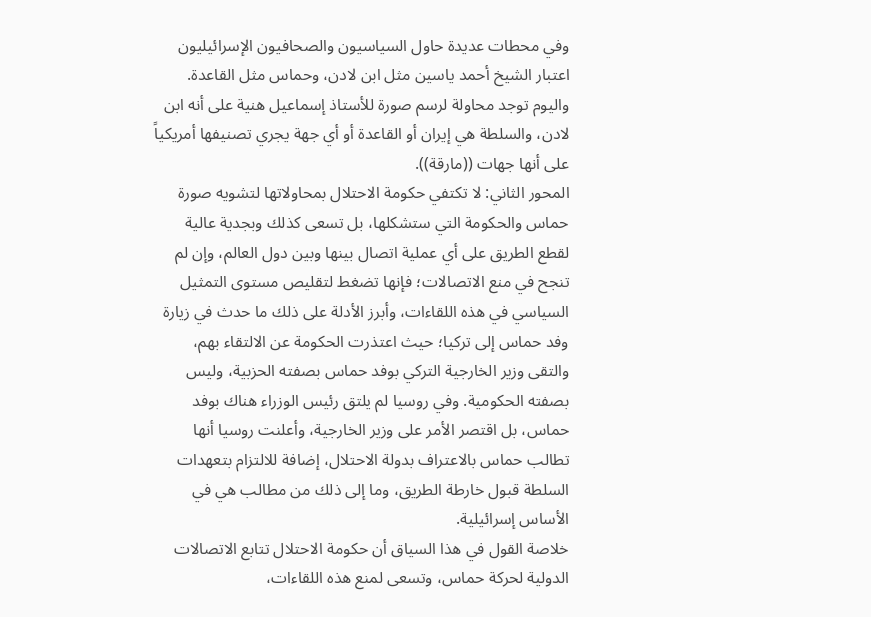وفي محطات عديدة حاول السياسيون والصحافيون الإسرائيليون اعتبار الشيخ أحمد ياسين مثل ابن لادن، وحماس مثل القاعدة. واليوم توجد محاولة لرسم صورة للأستاذ إسماعيل هنية على أنه ابن لادن، والسلطة هي إيران أو القاعدة أو أي جهة يجري تصنيفها أمريكياً على أنها جهات ((مارقة)).
المحور الثاني: لا تكتفي حكومة الاحتلال بمحاولاتها لتشويه صورة حماس والحكومة التي ستشكلها، بل تسعى كذلك وبجدية عالية لقطع الطريق على أي عملية اتصال بينها وبين دول العالم، وإن لم تنجح في منع الاتصالات؛ فإنها تضغط لتقليص مستوى التمثيل السياسي في هذه اللقاءات، وأبرز الأدلة على ذلك ما حدث في زيارة وفد حماس إلى تركيا؛ حيث اعتذرت الحكومة عن الالتقاء بهم، والتقى وزير الخارجية التركي بوفد حماس بصفته الحزبية، وليس بصفته الحكومية. وفي روسيا لم يلتق رئيس الوزراء هناك بوفد حماس، بل اقتصر الأمر على وزير الخارجية، وأعلنت روسيا أنها تطالب حماس بالاعتراف بدولة الاحتلال، إضافة للالتزام بتعهدات السلطة قبول خارطة الطريق، وما إلى ذلك من مطالب هي في الأساس إسرائيلية.
خلاصة القول في هذا السياق أن حكومة الاحتلال تتابع الاتصالات الدولية لحركة حماس، وتسعى لمنع هذه اللقاءات،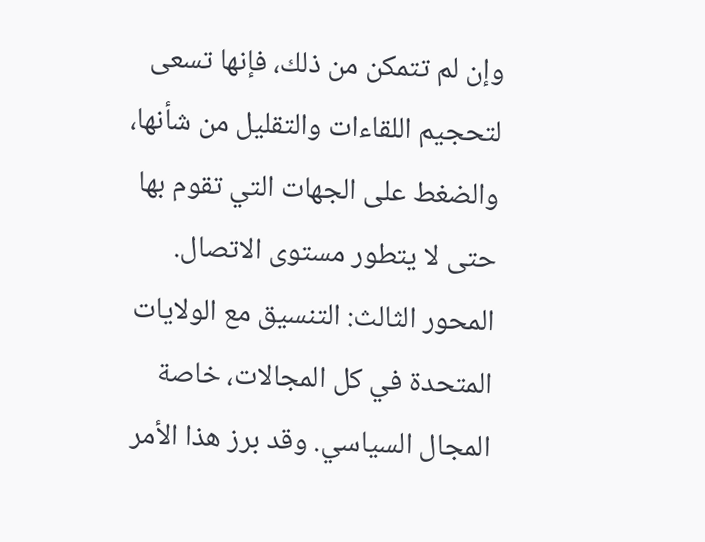وإن لم تتمكن من ذلك، فإنها تسعى لتحجيم اللقاءات والتقليل من شأنها، والضغط على الجهات التي تقوم بها حتى لا يتطور مستوى الاتصال.
المحور الثالث: التنسيق مع الولايات المتحدة في كل المجالات، خاصة المجال السياسي. وقد برز هذا الأمر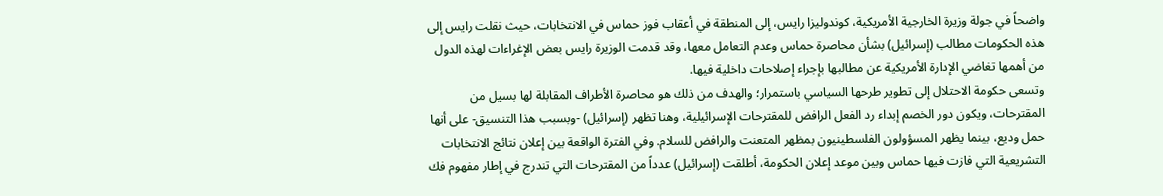واضحاً في جولة وزيرة الخارجية الأمريكية، كوندوليزا رايس، إلى المنطقة في أعقاب فوز حماس في الانتخابات، حيث نقلت رايس إلى هذه الحكومات مطالب (إسرائيل) بشأن محاصرة حماس وعدم التعامل معها، وقد قدمت الوزيرة رايس بعض الإغراءات لهذه الدول من أهمها تغاضي الإدارة الأمريكية عن مطالبها بإجراء إصلاحات داخلية فيها.
وتسعى حكومة الاحتلال إلى تطوير طرحها السياسي باستمرار؛ والهدف من ذلك هو محاصرة الأطراف المقابلة لها بسيل من المقترحات، ويكون دور الخصم إبداء رد الفعل الرافض للمقترحات الإسرائيلية، وهنا تظهر (إسرائيل) -وبسبب هذا التنسيق- على أنها حمل وديع، بينما يظهر المسؤولون الفلسطينيون بمظهر المتعنت والرافض للسلام. وفي الفترة الواقعة بين إعلان نتائج الانتخابات التشريعية التي فازت فيها حماس وبين موعد إعلان الحكومة، أطلقت (إسرائيل) عدداً من المقترحات التي تندرج في إطار مفهوم فك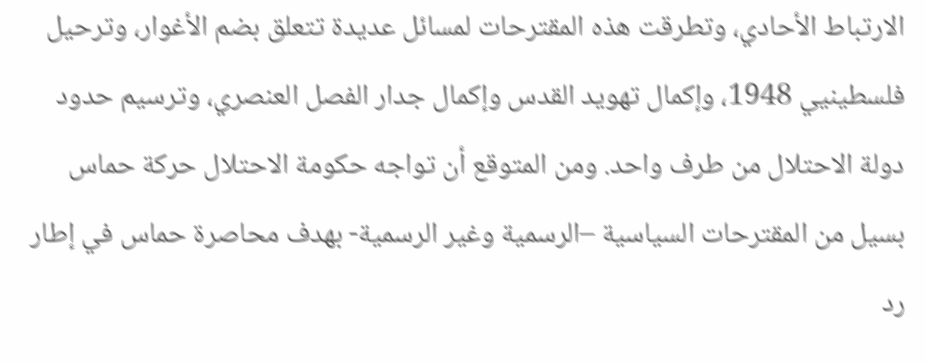الارتباط الأحادي، وتطرقت هذه المقترحات لمسائل عديدة تتعلق بضم الأغوار، وترحيل فلسطينيي 1948، وإكمال تهويد القدس وإكمال جدار الفصل العنصري، وترسيم حدود دولة الاحتلال من طرف واحد. ومن المتوقع أن تواجه حكومة الاحتلال حركة حماس بسيل من المقترحات السياسية –الرسمية وغير الرسمية- بهدف محاصرة حماس في إطار رد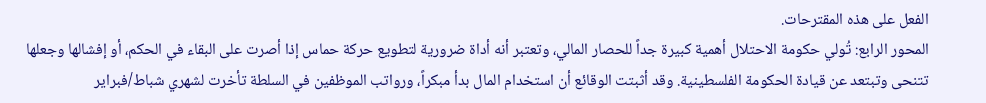الفعل على هذه المقترحات.
المحور الرابع: تُولي حكومة الاحتلال أهمية كبيرة جداً للحصار المالي، وتعتبر أنه أداة ضرورية لتطويع حركة حماس إذا أصرت على البقاء في الحكم، أو إفشالها وجعلها تتنحى وتبتعد عن قيادة الحكومة الفلسطينية. وقد أثبتت الوقائع أن استخدام المال بدأ مبكراً، ورواتب الموظفين في السلطة تأخرت لشهري شباط/فبراير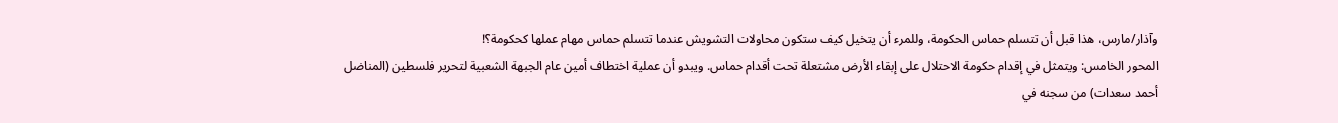وآذار/مارس، هذا قبل أن تتسلم حماس الحكومة، وللمرء أن يتخيل كيف ستكون محاولات التشويش عندما تتسلم حماس مهام عملها كحكومة؟!
المحور الخامس: ويتمثل في إقدام حكومة الاحتلال على إبقاء الأرض مشتعلة تحت أقدام حماس. ويبدو أن عملية اختطاف أمين عام الجبهة الشعبية لتحرير فلسطين (المناضل أحمد سعدات) من سجنه في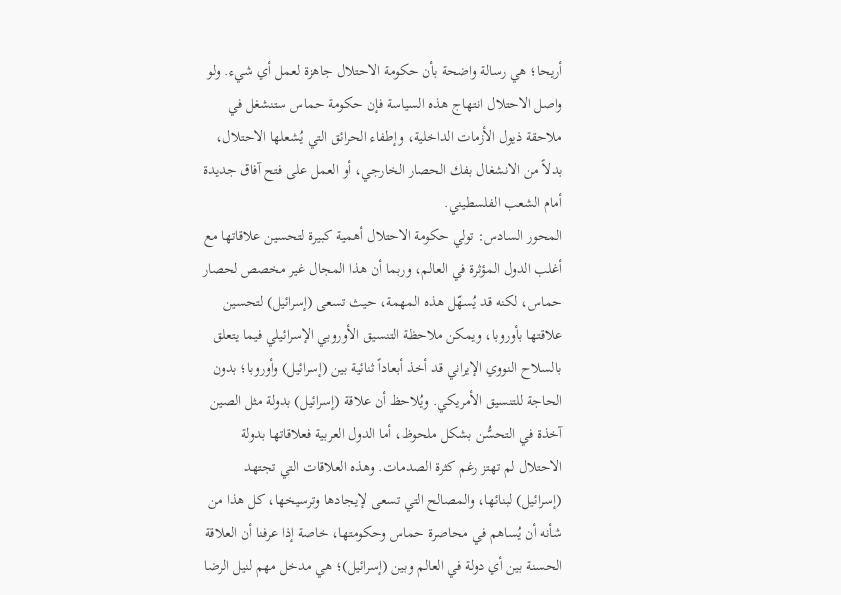أريحا؛ هي رسالة واضحة بأن حكومة الاحتلال جاهزة لعمل أي شيء. ولو واصل الاحتلال انتهاج هذه السياسة فإن حكومة حماس ستنشغل في ملاحقة ذيول الأزمات الداخلية، وإطفاء الحرائق التي يُشعلها الاحتلال، بدلاً من الانشغال بفك الحصار الخارجي، أو العمل على فتح آفاق جديدة أمام الشعب الفلسطيني.
المحور السادس: تولي حكومة الاحتلال أهمية كبيرة لتحسين علاقاتها مع أغلب الدول المؤثرة في العالم، وربما أن هذا المجال غير مخصص لحصار حماس، لكنه قد يُسهّل هذه المهمة، حيث تسعى (إسرائيل) لتحسين علاقتها بأوروبا، ويمكن ملاحظة التنسيق الأوروبي الإسرائيلي فيما يتعلق بالسلاح النووي الإيراني قد أخذ أبعاداً ثنائية بين (إسرائيل) وأوروبا؛ بدون الحاجة للتنسيق الأمريكي. ويُلاحظ أن علاقة (إسرائيل) بدولة مثل الصين آخذة في التحسُّن بشكل ملحوظ، أما الدول العربية فعلاقاتها بدولة الاحتلال لم تهتز رغم كثرة الصدمات. وهذه العلاقات التي تجتهد (إسرائيل) لبنائها، والمصالح التي تسعى لإيجادها وترسيخها، كل هذا من شأنه أن يُساهم في محاصرة حماس وحكومتها، خاصة إذا عرفنا أن العلاقة الحسنة بين أي دولة في العالم وبين (إسرائيل)؛ هي مدخل مهم لنيل الرضا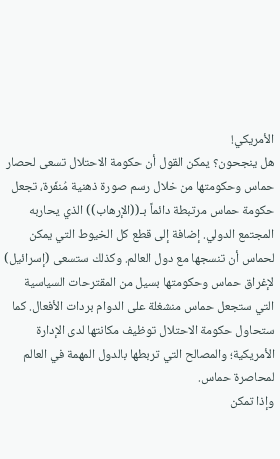الأمريكي!
هل ينجحون؟ يمكن القول أن حكومة الاحتلال تسعى لحصار حماس وحكومتها من خلال رسم صورة ذهنية مُنفّرة، تجعل حكومة حماس مرتبطة دائماً بـ((الإرهاب)) الذي يحاربه المجتمع الدولي. إضافة إلى قطع كل الخيوط التي يمكن لحماس أن تنسجها مع دول العالم. وكذلك ستسعى (إسرائيل) لإغراق حماس وحكومتها بسيل من المقترحات السياسية التي ستجعل حماس منشغلة على الدوام بردات الأفعال. كما ستحاول حكومة الاحتلال توظيف مكانتها لدى الإدارة الأمريكية؛ والمصالح التي تربطها بالدول المهمة في العالم لمحاصرة حماس.
وإذا تمكن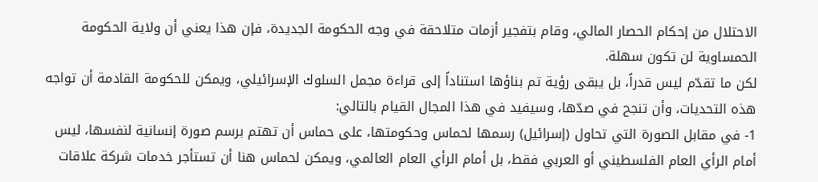الاحتلال من إحكام الحصار المالي، وقام بتفجير أزمات متلاحقة في وجه الحكومة الجديدة، فإن هذا يعني أن ولاية الحكومة الحمساوية لن تكون سهلة.
لكن ما تقدّم ليس قدراً، بل يبقى رؤية تم بناؤها استناداً إلى قراءة مجمل السلوك الإسرائيلي، ويمكن للحكومة القادمة أن تواجه هذه التحديات، وأن تنجح في صدّها، وسيفيد في هذا المجال القيام بالتالي:
1- في مقابل الصورة التي تحاول (إسرائيل) رسمها لحماس وحكومتها، على حماس أن تهتم برسم صورة إنسانية لنفسها، ليس أمام الرأي العام الفلسطيني أو العربي فقط، بل أمام الرأي العام العالمي، ويمكن لحماس هنا أن تستأجر خدمات شركة علاقات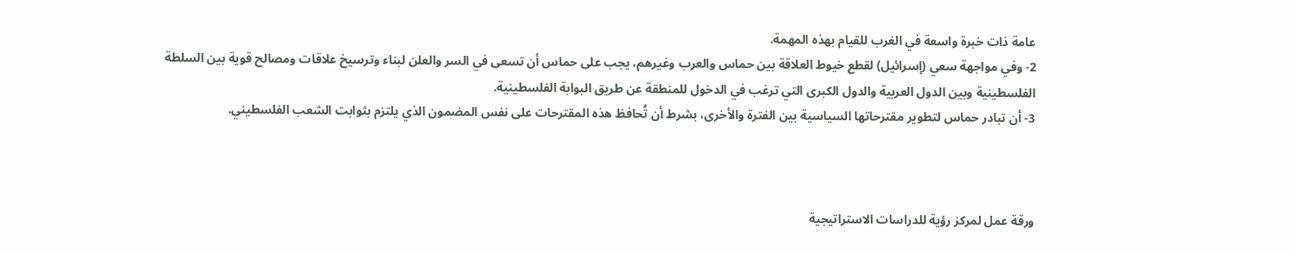عامة ذات خبرة واسعة في الغرب للقيام بهذه المهمة.
2- وفي مواجهة سعي (إسرائيل) لقطع خيوط العلاقة بين حماس والعرب وغيرهم، يجب على حماس أن تسعى في السر والعلن لبناء وترسيخ علاقات ومصالح قوية بين السلطة الفلسطينية وبين الدول العربية والدول الكبرى التي ترغب في الدخول للمنطقة عن طريق البوابة الفلسطينية.
3- أن تبادر حماس لتطوير مقترحاتها السياسية بين الفترة والأخرى، بشرط أن تُحافظ هذه المقترحات على نفس المضمون الذي يلتزم بثوابت الشعب الفلسطيني.



ورقة عمل لمركز رؤية للدراسات الاستراتيجية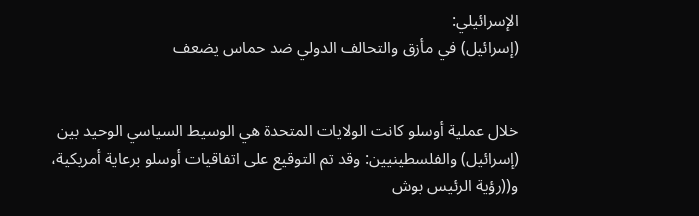الإسرائيلي:
(إسرائيل) في مأزق والتحالف الدولي ضد حماس يضعف


خلال عملية أوسلو كانت الولايات المتحدة هي الوسيط السياسي الوحيد بين (إسرائيل) والفلسطينيين: وقد تم التوقيع على اتفاقيات أوسلو برعاية أمريكية، و((رؤية الرئيس بوش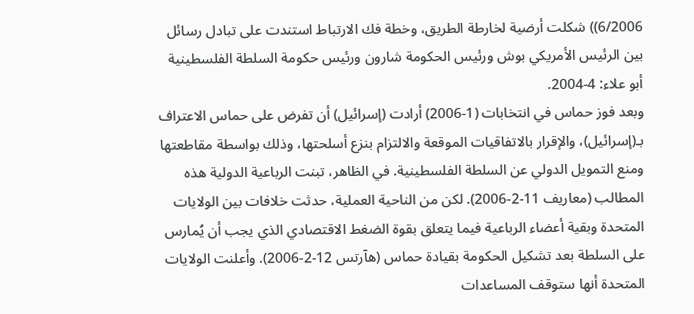6/2006)) شكلت أرضية لخارطة الطريق، وخطة فك الارتباط استندت على تبادل رسائل بين الرئيس الأمريكي بوش ورئيس الحكومة شارون ورئيس حكومة السلطة الفلسطينية أبو علاء: 4-2004.
وبعد فوز حماس في انتخابات (1-2006) أرادت (إسرائيل) أن تفرض على حماس الاعتراف بـ(إسرائيل)، والإقرار بالاتفاقيات الموقعة والالتزام بنزع أسلحتها، وذلك بواسطة مقاطعتها ومنع التمويل الدولي عن السلطة الفلسطينية. في الظاهر، تبنت الرباعية الدولية هذه المطالب (معاريف 11-2-2006). لكن من الناحية العملية، حدثت خلافات بين الولايات المتحدة وبقية أعضاء الرباعية فيما يتعلق بقوة الضغط الاقتصادي الذي يجب أن يُمارس على السلطة بعد تشكيل الحكومة بقيادة حماس (هآرتس 12-2-2006). وأعلنت الولايات المتحدة أنها ستوقف المساعدات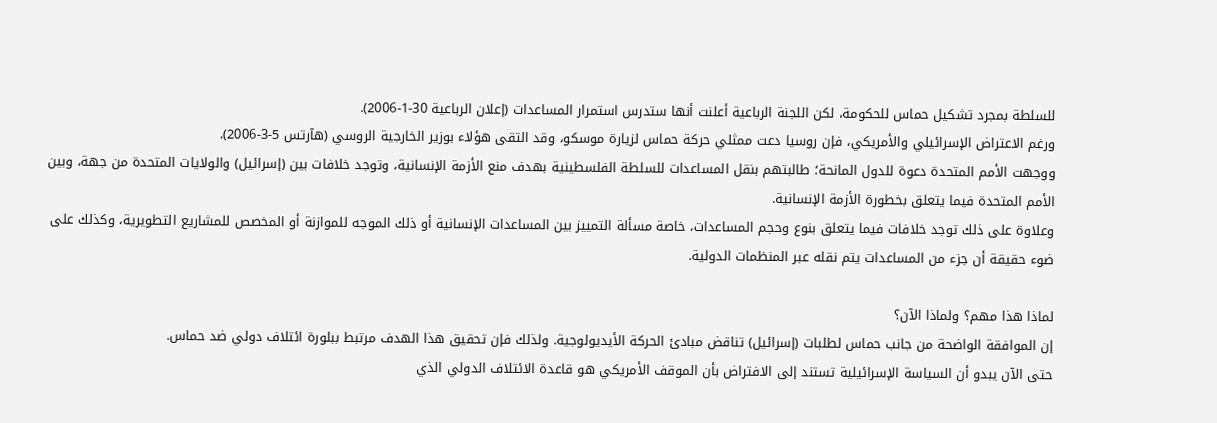للسلطة بمجرد تشكيل حماس للحكومة، لكن اللجنة الرباعية أعلنت أنها ستدرس استمرار المساعدات (إعلان الرباعية 30-1-2006).
ورغم الاعتراض الإسرائيلي والأمريكي، فإن روسيا دعت ممثلي حركة حماس لزيارة موسكو، وقد التقى هؤلاء بوزير الخارجية الروسي (هآرتس 5-3-2006).
ووجهت الأمم المتحدة دعوة للدول المانحة؛ طالبتهم بنقل المساعدات للسلطة الفلسطينية بهدف منع الأزمة الإنسانية، وتوجد خلافات بين (إسرائيل) والولايات المتحدة من جهة، وبين الأمم المتحدة فيما يتعلق بخطورة الأزمة الإنسانية.
وعلاوة على ذلك توجد خلافات فيما يتعلق بنوع وحجم المساعدات، خاصة مسألة التمييز بين المساعدات الإنسانية أو ذلك الموجه للموازنة أو المخصص للمشاريع التطويرية، وكذلك على ضوء حقيقة أن جزء من المساعدات يتم نقله عبر المنظمات الدولية.

لماذا هذا مهم؟ ولماذا الآن؟
إن الموافقة الواضحة من جانب حماس لطلبات (إسرائيل) تناقض مبادئ الحركة الأيديولوجية. ولذلك فإن تحقيق هذا الهدف مرتبط ببلورة ائتلاف دولي ضد حماس.
حتى الآن يبدو أن السياسة الإسرائيلية تستند إلى الافتراض بأن الموقف الأمريكي هو قاعدة الائتلاف الدولي الذي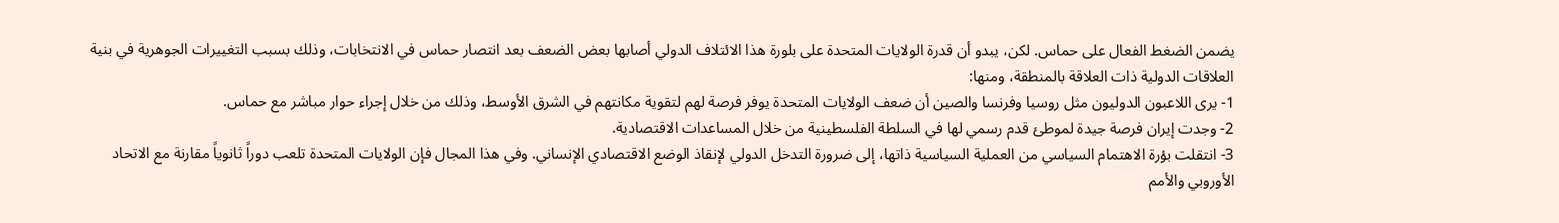يضمن الضغط الفعال على حماس. لكن، يبدو أن قدرة الولايات المتحدة على بلورة هذا الائتلاف الدولي أصابها بعض الضعف بعد انتصار حماس في الانتخابات، وذلك بسبب التغييرات الجوهرية في بنية العلاقات الدولية ذات العلاقة بالمنطقة، ومنها:
1- يرى اللاعبون الدوليون مثل روسيا وفرنسا والصين أن ضعف الولايات المتحدة يوفر فرصة لهم لتقوية مكانتهم في الشرق الأوسط، وذلك من خلال إجراء حوار مباشر مع حماس.
2- وجدت إيران فرصة جيدة لموطئ قدم رسمي لها في السلطة الفلسطينية من خلال المساعدات الاقتصادية.
3- انتقلت بؤرة الاهتمام السياسي من العملية السياسية ذاتها، إلى ضرورة التدخل الدولي لإنقاذ الوضع الاقتصادي الإنساني. وفي هذا المجال فإن الولايات المتحدة تلعب دوراً ثانوياً مقارنة مع الاتحاد الأوروبي والأمم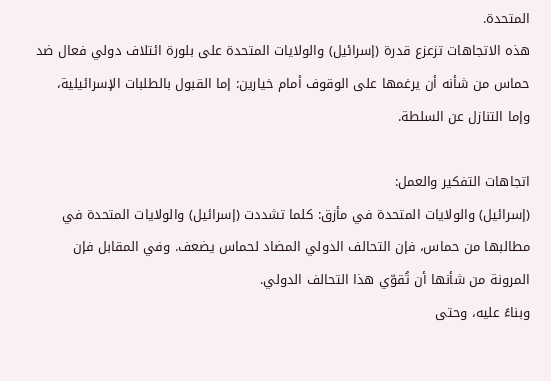المتحدة.
هذه الاتجاهات تزعزع قدرة (إسرائيل) والولايات المتحدة على بلورة ائتلاف دولي فعال ضد حماس من شأنه أن يرغمها على الوقوف أمام خيارين: إما القبول بالطلبات الإسرائيلية، وإما التنازل عن السلطة.

اتجاهات التفكير والعمل:
(إسرائيل) والولايات المتحدة في مأزق: كلما تشددت (إسرائيل) والولايات المتحدة في مطالبها من حماس، فإن التحالف الدولي المضاد لحماس يضعف. وفي المقابل فإن المرونة من شأنها أن تُقوّي هذا التحالف الدولي.
وبناءً عليه، وحتى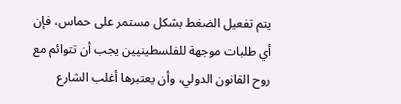يتم تفعيل الضغط بشكل مستمر على حماس، فإن أي طلبات موجهة للفلسطينيين يجب أن تتوائم مع روح القانون الدولي، وأن يعتبرها أغلب الشارع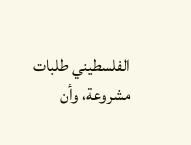الفلسطيني طلبات مشروعة، وأن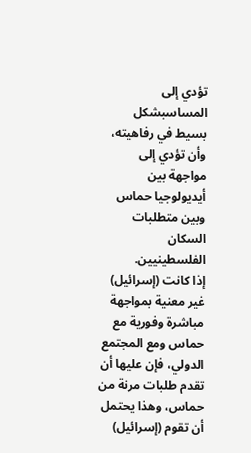تؤدي إلى المساسبشكل بسيط في رفاهيته، وأن تؤدي إلى مواجهة بين أيديولوجيا حماس وبين متطلبات السكان الفلسطينيين.
إذا كانت (إسرائيل) غير معنية بمواجهة مباشرة وفورية مع حماس ومع المجتمع الدولي، فإن عليها أن تقدم طلبات مرنة من حماس، وهذا يحتمل أن تقوم (إسرائيل)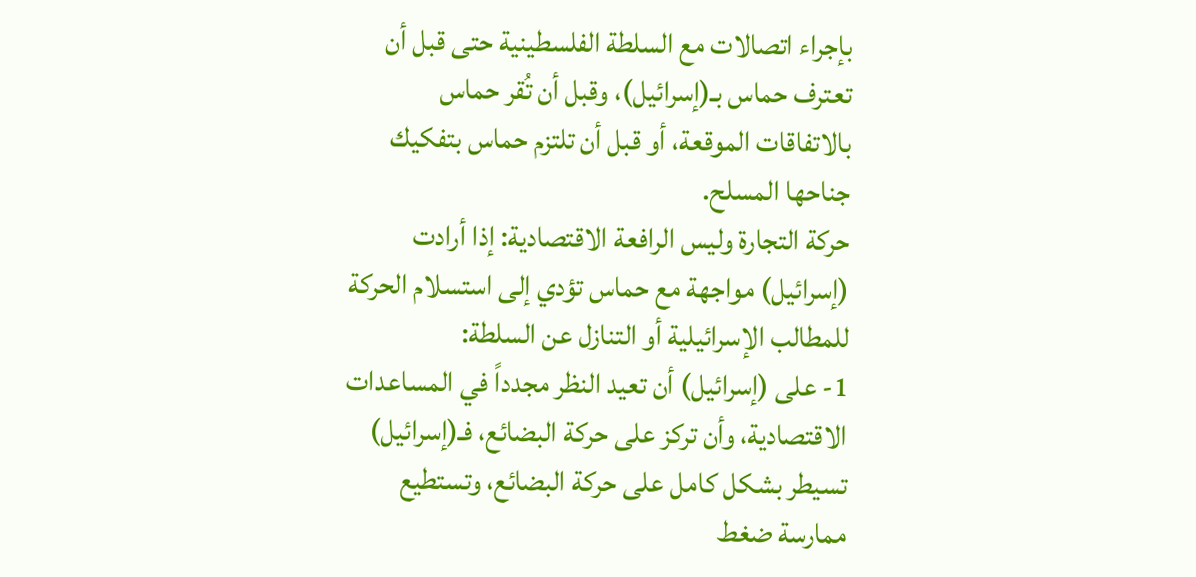بإجراء اتصالات مع السلطة الفلسطينية حتى قبل أن تعترف حماس بـ(إسرائيل)، وقبل أن تُقر حماس بالاتفاقات الموقعة، أو قبل أن تلتزم حماس بتفكيك جناحها المسلح.
حركة التجارة وليس الرافعة الاقتصادية: إذا أرادت (إسرائيل) مواجهة مع حماس تؤدي إلى استسلام الحركة للمطالب الإسرائيلية أو التنازل عن السلطة:
1- على (إسرائيل) أن تعيد النظر مجدداً في المساعدات الاقتصادية، وأن تركز على حركة البضائع، فـ(إسرائيل) تسيطر بشكل كامل على حركة البضائع، وتستطيع ممارسة ضغط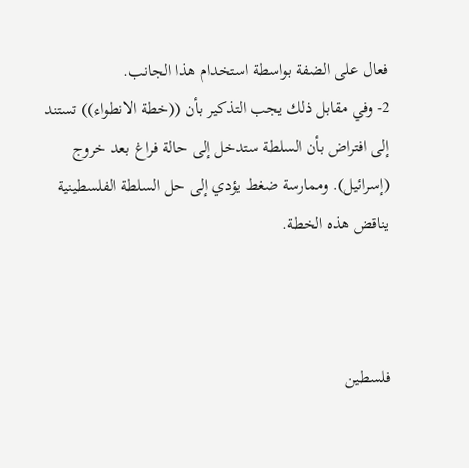فعال على الضفة بواسطة استخدام هذا الجانب.
2- وفي مقابل ذلك يجب التذكير بأن ((خطة الانطواء)) تستند إلى افتراض بأن السلطة ستدخل إلى حالة فراغ بعد خروج (إسرائيل). وممارسة ضغط يؤدي إلى حل السلطة الفلسطينية يناقض هذه الخطة.



فلسطين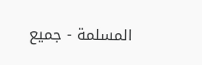المسلمة - جميع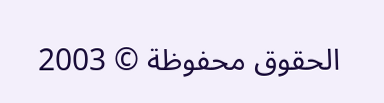الحقوق محفوظة © 2003